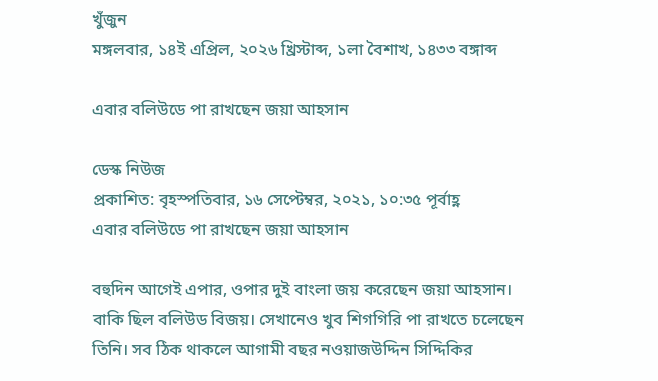খুঁজুন
মঙ্গলবার, ১৪ই এপ্রিল, ২০২৬ খ্রিস্টাব্দ, ১লা বৈশাখ, ১৪৩৩ বঙ্গাব্দ

এবার বলিউডে পা রাখছেন জয়া আহসান

ডেস্ক নিউজ
প্রকাশিত: বৃহস্পতিবার, ১৬ সেপ্টেম্বর, ২০২১, ১০:৩৫ পূর্বাহ্ণ
এবার বলিউডে পা রাখছেন জয়া আহসান

বহুদিন আগেই এপার, ওপার দুই বাংলা জয় করেছেন জয়া আহসান। বাকি ছিল বলিউড বিজয়। সেখানেও খুব শিগগিরি পা রাখতে চলেছেন তিনি। সব ঠিক থাকলে আগামী বছর নওয়াজউদ্দিন সিদ্দিকির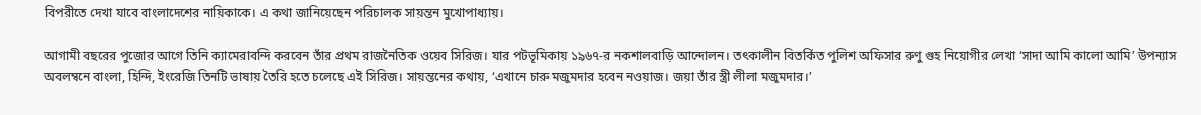বিপরীতে দেখা যাবে বাংলাদেশের নায়িকাকে। এ কথা জানিয়েছেন পরিচালক সায়ন্তন মুখোপাধ্যায়।

আগামী বছরের পুজোর আগে তিনি ক্যামেরাবন্দি করবেন তাঁর প্রথম রাজনৈতিক ওয়েব সিরিজ। যার পটভূমিকায় ১৯৬৭-র নকশালবাড়ি আন্দোলন। তৎকালীন বিতর্কিত পুলিশ অফিসার রুণু গুহ নিয়োগীর লেখা ‘সাদা আমি কালো আমি’ উপন্যাস অবলম্বনে বাংলা, হিন্দি, ইংরেজি তিনটি ভাষায় তৈরি হতে চলেছে এই সিরিজ। সায়ন্তনের কথায়, ‘এখানে চারু মজুমদার হবেন নওয়াজ। জয়া তাঁর স্ত্রী লীলা মজুমদার।’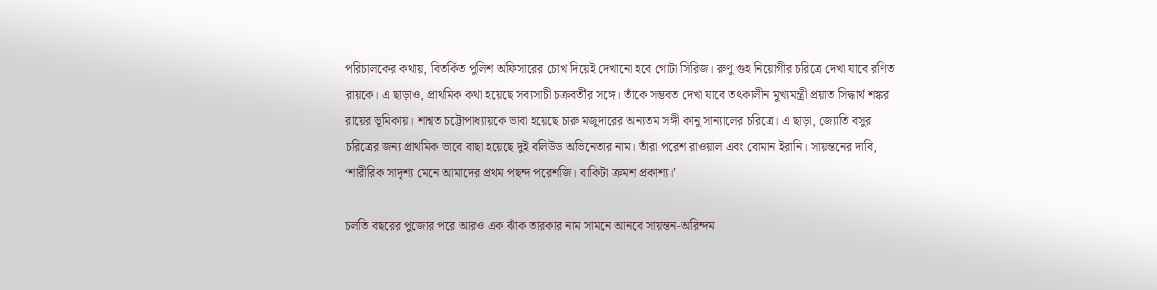পরিচালকের কথায়, বিতর্কিত পুলিশ অফিসারের চোখ দিয়েই দেখানো হবে গোটা সিরিজ। রুণু গুহ নিয়োগীর চরিত্রে দেখা যাবে রণিত রায়কে। এ ছাড়াও, প্রাথমিক কথা হয়েছে সব্যসাচী চক্রবর্তীর সঙ্গে। তাঁকে সম্ভবত দেখা যাবে তৎকালীন মুখ্যমন্ত্রী প্রয়াত সিদ্ধার্থ শঙ্কর রায়ের ভূমিকায়। শাশ্বত চট্টোপাধ্যায়কে ভাবা হয়েছে চারু মজুদারের অন্যতম সঙ্গী কানু সান্যালের চরিত্রে। এ ছাড়া, জ্যোতি বসুর চরিত্রের জন্য প্রাথমিক ভাবে বাছা হয়েছে দুই বলিউড অভিনেতার নাম। তাঁরা পরেশ রাওয়াল এবং বোমান ইরানি। সায়ন্তনের দাবি, ‘শারীরিক সাদৃশ্য মেনে আমাদের প্রথম পছন্দ পরেশজি। বাকিটা ক্রমশ প্রকাশ্য।’

চলতি বছরের পুজোর পরে আরও এক ঝাঁক তারকার নাম সামনে আনবে সায়ন্তন-অরিন্দম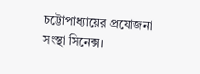চট্টোপাধ্যায়ের প্রযোজনা সংস্থা সিনেক্স।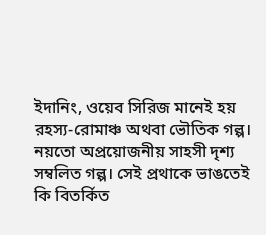ইদানিং, ওয়েব সিরিজ মানেই হয় রহস্য-রোমাঞ্চ অথবা ভৌতিক গল্প। নয়তো অপ্রয়োজনীয় সাহসী দৃশ্য সম্বলিত গল্প। সেই প্রথাকে ভাঙতেই কি বিতর্কিত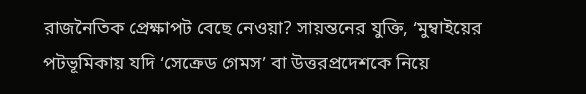রাজনৈতিক প্রেক্ষাপট বেছে নেওয়া? সায়ন্তনের যুক্তি, ‘মুম্বাইয়ের পটভূমিকায় যদি ‘সেক্রেড গেমস’ বা উত্তরপ্রদেশকে নিয়ে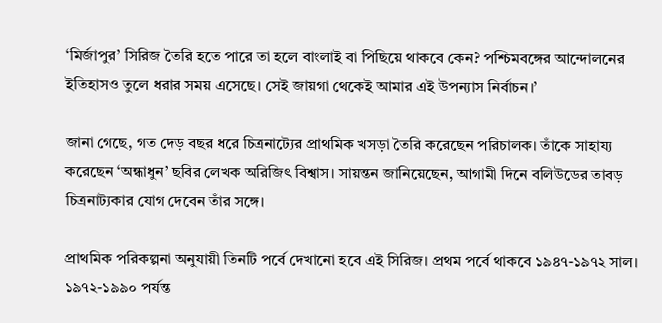‘মির্জাপুর’ সিরিজ তৈরি হতে পারে তা হলে বাংলাই বা পিছিয়ে থাকবে কেন? পশ্চিমবঙ্গের আন্দোলনের ইতিহাসও তুলে ধরার সময় এসেছে। সেই জায়গা থেকেই আমার এই উপন্যাস নির্বাচন।’

জানা গেছে, গত দেড় বছর ধরে চিত্রনাট্যের প্রাথমিক খসড়া তৈরি করেছেন পরিচালক। তাঁকে সাহায্য করেছেন ‘অন্ধাধুন’ ছবির লেখক অরিজিৎ বিশ্বাস। সায়ন্তন জানিয়েছেন, আগামী দিনে বলিউডের তাবড় চিত্রনাট্যকার যোগ দেবেন তাঁর সঙ্গে।

প্রাথমিক পরিকল্পনা অনুযায়ী তিনটি পর্বে দেখানো হবে এই সিরিজ। প্রথম পর্বে থাকবে ১৯৪৭-১৯৭২ সাল। ১৯৭২-১৯৯০ পর্যন্ত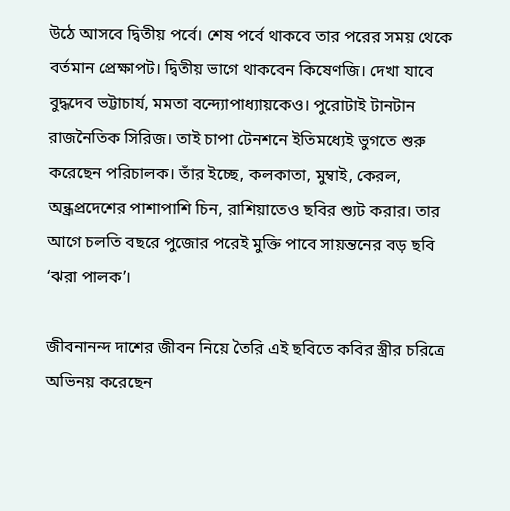উঠে আসবে দ্বিতীয় পর্বে। শেষ পর্বে থাকবে তার পরের সময় থেকে বর্তমান প্রেক্ষাপট। দ্বিতীয় ভাগে থাকবেন কিষেণজি। দেখা যাবে বুদ্ধদেব ভট্টাচার্য, মমতা বন্দ্যোপাধ্যায়কেও। পুরোটাই টানটান রাজনৈতিক সিরিজ। তাই চাপা টেনশনে ইতিমধ্যেই ভুগতে শুরু করেছেন পরিচালক। তাঁর ইচ্ছে, কলকাতা, মুম্বাই, কেরল, অন্ধ্রপ্রদেশের পাশাপাশি চিন, রাশিয়াতেও ছবির শ্যুট করার। তার আগে চলতি বছরে পুজোর পরেই মুক্তি পাবে সায়ন্তনের বড় ছবি ‘ঝরা পালক’।

জীবনানন্দ দাশের জীবন নিয়ে তৈরি এই ছবিতে কবির স্ত্রীর চরিত্রে অভিনয় করেছেন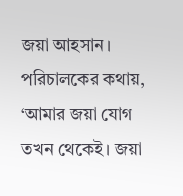জয়া আহসান। পরিচালকের কথায়, ‘আমার জয়া যোগ তখন থেকেই। জয়া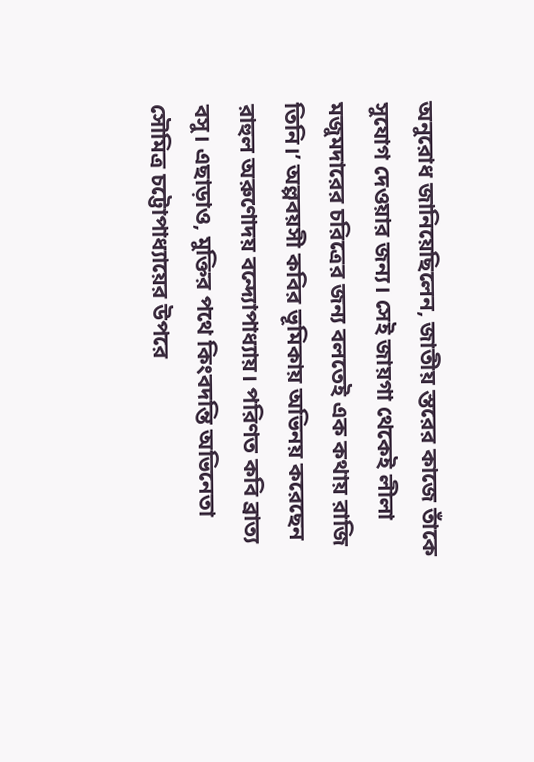অনুরোধ জানিয়েছিলেন, জাতীয় স্তরের কাজে তাঁকে সুযোগ দেওয়ার জন্য। সেই জায়গা থেকেই লীলা মজুমদারের চরিত্রের জন্য বলতেই এক কথায় রাজি তিনি।’ অল্পবয়সী কবির ভূমিকায় অভিনয় করেছেন রাহুল অরুণোদয় বন্দ্যোপাধ্যায়। পরিণত কবি ব্রাত্য বসু। এছাড়াও, মুক্তির পথে কিংবদন্তি অভিনেতা সৌমিত্র চট্টোপাধ্যায়ের উপরে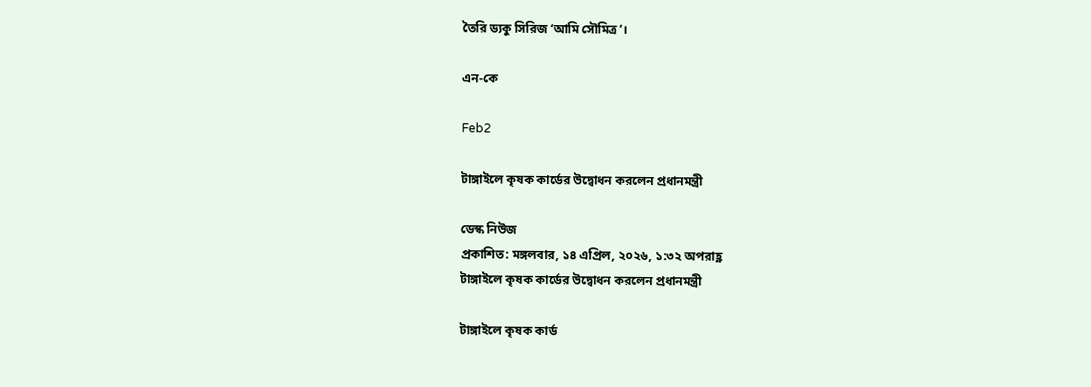তৈরি ড্যকু সিরিজ ‘আমি সৌমিত্র’।

এন-কে

Feb2

টাঙ্গাইলে কৃষক কার্ডের উদ্বোধন করলেন প্রধানমন্ত্রী

ডেস্ক নিউজ
প্রকাশিত: মঙ্গলবার, ১৪ এপ্রিল, ২০২৬, ১:৩২ অপরাহ্ণ
টাঙ্গাইলে কৃষক কার্ডের উদ্বোধন করলেন প্রধানমন্ত্রী

টাঙ্গাইলে কৃষক কার্ড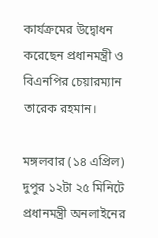কার্যক্রমের উদ্বোধন করেছেন প্রধানমন্ত্রী ও বিএনপির চেয়ারম্যান তারেক রহমান।

মঙ্গলবার (১৪ এপ্রিল) দুপুর ১২টা ২৫ মিনিটে প্রধানমন্ত্রী অনলাইনের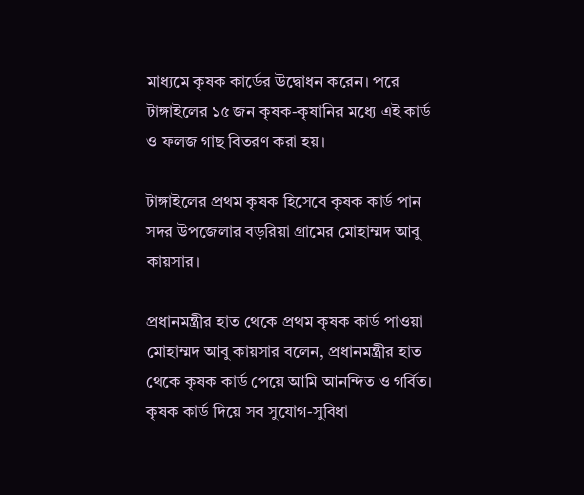মাধ্যমে কৃষক কার্ডের উদ্বোধন করেন। পরে টাঙ্গাইলের ১৫ জন কৃষক-কৃষানির মধ্যে এই কার্ড ও ফলজ গাছ বিতরণ করা হয়।

টাঙ্গাইলের প্রথম কৃষক হিসেবে কৃষক কার্ড পান সদর উপজেলার বড়রিয়া গ্রামের মোহাম্মদ আবু কায়সার।

প্রধানমন্ত্রীর হাত থেকে প্রথম কৃষক কার্ড পাওয়া মোহাম্মদ আবু কায়সার বলেন, প্রধানমন্ত্রীর হাত থেকে কৃষক কার্ড পেয়ে আমি আনন্দিত ও গর্বিত। কৃষক কার্ড দিয়ে সব সুযোগ-সুবিধা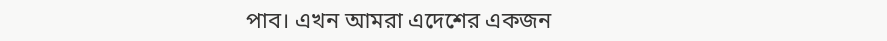পাব। এখন আমরা এদেশের একজন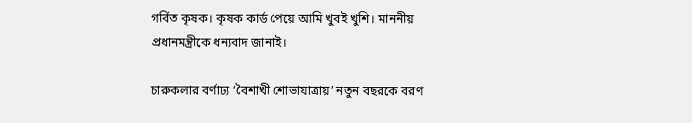গর্বিত কৃষক। কৃষক কার্ড পেয়ে আমি খুবই খুশি। মাননীয় প্রধানমন্ত্রীকে ধন্যবাদ জানাই।

চারুকলার বর্ণাঢ্য ‘বৈশাখী শোভাযাত্রায়’ নতুন বছরকে বরণ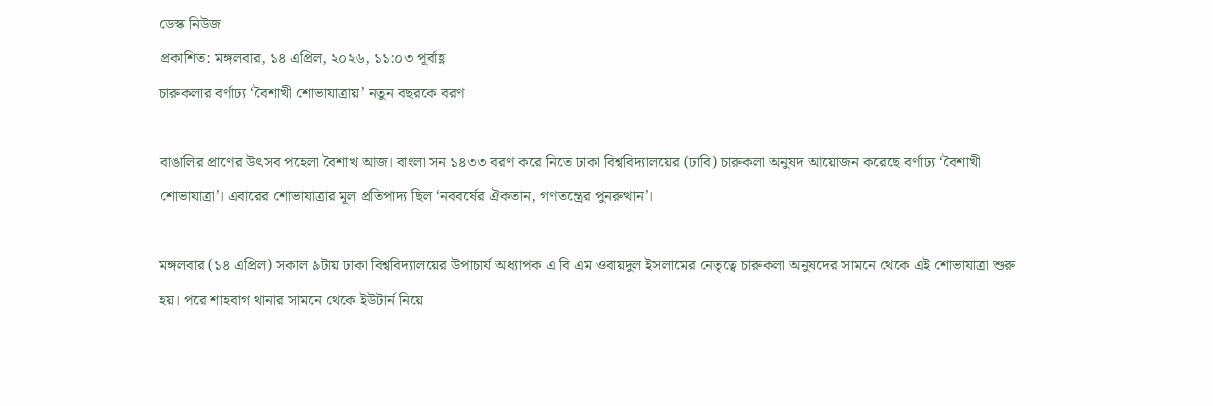ডেস্ক নিউজ
প্রকাশিত: মঙ্গলবার, ১৪ এপ্রিল, ২০২৬, ১১:০৩ পূর্বাহ্ণ
চারুকলার বর্ণাঢ্য ‘বৈশাখী শোভাযাত্রায়’ নতুন বছরকে বরণ

বাঙালির প্রাণের উৎসব পহেলা বৈশাখ আজ। বাংলা সন ১৪৩৩ বরণ করে নিতে ঢাকা বিশ্ববিদ্যালয়ের (ঢাবি) চারুকলা অনুষদ আয়োজন করেছে বর্ণাঢ্য ‘বৈশাখী শোভাযাত্রা’। এবারের শোভাযাত্রার মূল প্রতিপাদ্য ছিল ‘নববর্ষের ঐকতান, গণতন্ত্রের পুনরুত্থান’।

মঙ্গলবার (১৪ এপ্রিল) সকাল ৯টায় ঢাকা বিশ্ববিদ্যালয়ের উপাচার্য অধ্যাপক এ বি এম ওবায়দুল ইসলামের নেতৃত্বে চারুকলা অনুষদের সামনে থেকে এই শোভাযাত্রা শুরু হয়। পরে শাহবাগ থানার সামনে থেকে ইউটার্ন নিয়ে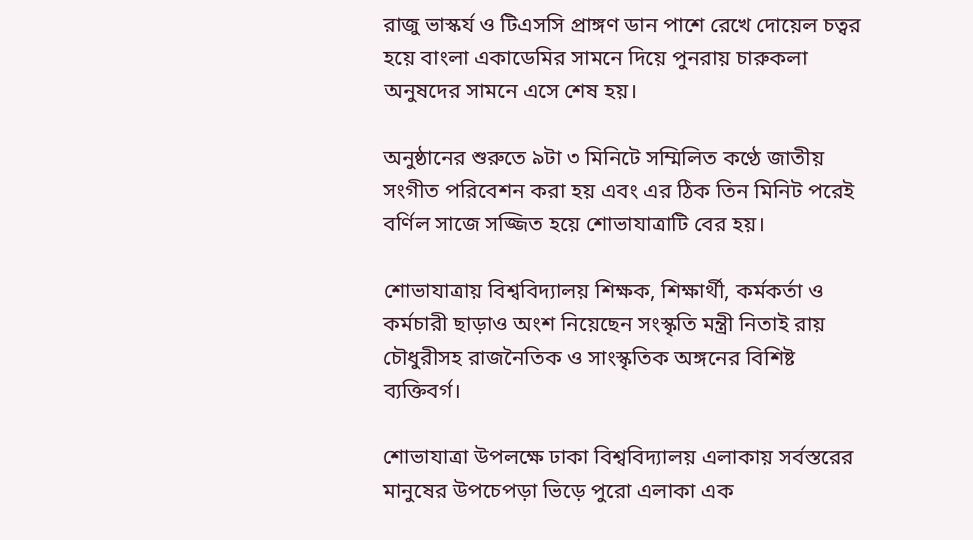রাজু ভাস্কর্য ও টিএসসি প্রাঙ্গণ ডান পাশে রেখে দোয়েল চত্বর হয়ে বাংলা একাডেমির সামনে দিয়ে পুনরায় চারুকলা অনুষদের সামনে এসে শেষ হয়।

অনুষ্ঠানের শুরুতে ৯টা ৩ মিনিটে সম্মিলিত কণ্ঠে জাতীয় সংগীত পরিবেশন করা হয় এবং এর ঠিক তিন মিনিট পরেই বর্ণিল সাজে সজ্জিত হয়ে শোভাযাত্রাটি বের হয়।

শোভাযাত্রায় বিশ্ববিদ্যালয় শিক্ষক, শিক্ষার্থী, কর্মকর্তা ও কর্মচারী ছাড়াও অংশ নিয়েছেন সংস্কৃতি মন্ত্রী নিতাই রায় চৌধুরীসহ রাজনৈতিক ও সাংস্কৃতিক অঙ্গনের বিশিষ্ট ব্যক্তিবর্গ।

শোভাযাত্রা উপলক্ষে ঢাকা বিশ্ববিদ্যালয় এলাকায় সর্বস্তরের মানুষের উপচেপড়া ভিড়ে পুরো এলাকা এক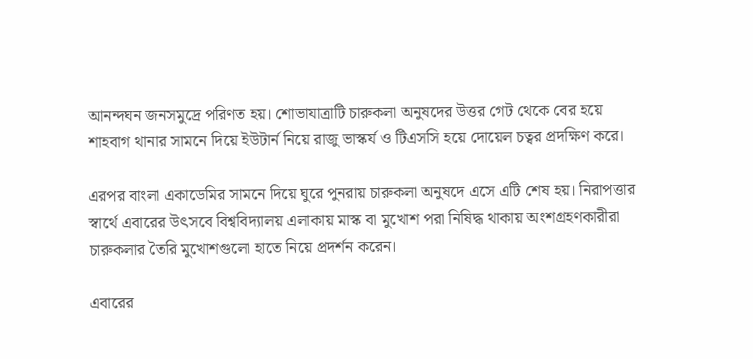আনন্দঘন জনসমুদ্রে পরিণত হয়। শোভাযাত্রাটি চারুকলা অনুষদের উত্তর গেট থেকে বের হয়ে শাহবাগ থানার সামনে দিয়ে ইউটার্ন নিয়ে রাজু ভাস্কর্য ও টিএসসি হয়ে দোয়েল চত্বর প্রদক্ষিণ করে।

এরপর বাংলা একাডেমির সামনে দিয়ে ঘুরে পুনরায় চারুকলা অনুষদে এসে এটি শেষ হয়। নিরাপত্তার স্বার্থে এবারের উৎসবে বিশ্ববিদ্যালয় এলাকায় মাস্ক বা মুখোশ পরা নিষিদ্ধ থাকায় অংশগ্রহণকারীরা চারুকলার তৈরি মুখোশগুলো হাতে নিয়ে প্রদর্শন করেন।

এবারের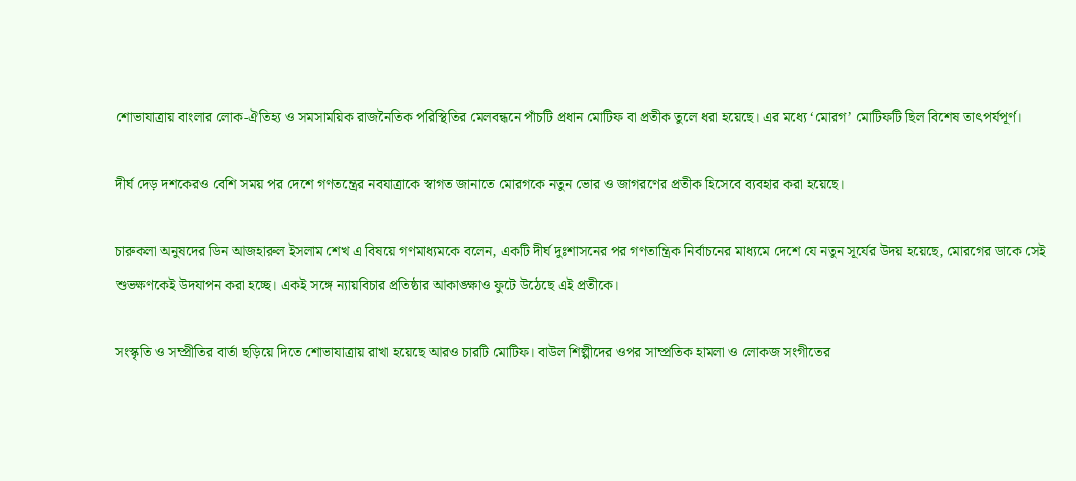শোভাযাত্রায় বাংলার লোক-ঐতিহ্য ও সমসাময়িক রাজনৈতিক পরিস্থিতির মেলবন্ধনে পাঁচটি প্রধান মোটিফ বা প্রতীক তুলে ধরা হয়েছে। এর মধ্যে ‘মোরগ’ মোটিফটি ছিল বিশেষ তাৎপর্যপূর্ণ।

দীর্ঘ দেড় দশকেরও বেশি সময় পর দেশে গণতন্ত্রের নবযাত্রাকে স্বাগত জানাতে মোরগকে নতুন ভোর ও জাগরণের প্রতীক হিসেবে ব্যবহার করা হয়েছে।

চারুকলা অনুষদের ডিন আজহারুল ইসলাম শেখ এ বিষয়ে গণমাধ্যমকে বলেন, একটি দীর্ঘ দুঃশাসনের পর গণতান্ত্রিক নির্বাচনের মাধ্যমে দেশে যে নতুন সূর্যের উদয় হয়েছে, মোরগের ডাকে সেই শুভক্ষণকেই উদযাপন করা হচ্ছে। একই সঙ্গে ন্যায়বিচার প্রতিষ্ঠার আকাঙ্ক্ষাও ফুটে উঠেছে এই প্রতীকে।

সংস্কৃতি ও সম্প্রীতির বার্তা ছড়িয়ে দিতে শোভাযাত্রায় রাখা হয়েছে আরও চারটি মোটিফ। বাউল শিল্পীদের ওপর সাম্প্রতিক হামলা ও লোকজ সংগীতের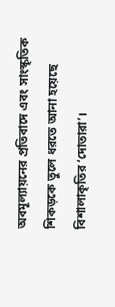অবমূল্যায়নের প্রতিবাদে এবং সাংস্কৃতিক শিকড়কে তুলে ধরতে আনা হয়েছে বিশালাকৃতির ‘দোতারা’।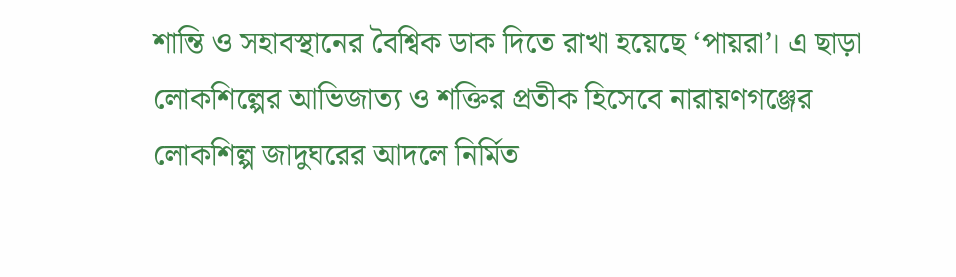শান্তি ও সহাবস্থানের বৈশ্বিক ডাক দিতে রাখা হয়েছে ‘পায়রা’। এ ছাড়া লোকশিল্পের আভিজাত্য ও শক্তির প্রতীক হিসেবে নারায়ণগঞ্জের লোকশিল্প জাদুঘরের আদলে নির্মিত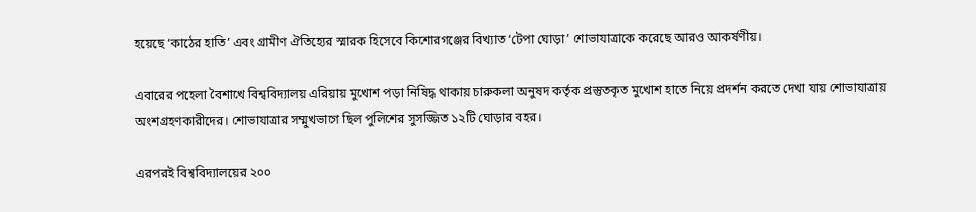হয়েছে ‘কাঠের হাতি’ এবং গ্রামীণ ঐতিহ্যের স্মারক হিসেবে কিশোরগঞ্জের বিখ্যাত ‘টেপা ঘোড়া’ শোভাযাত্রাকে করেছে আরও আকর্ষণীয়।

এবারের পহেলা বৈশাখে বিশ্ববিদ্যালয় এরিয়ায় মুখোশ পড়া নিষিদ্ধ থাকায় চারুকলা অনুষদ কর্তৃক প্রস্তুতকৃত মুখোশ হাতে নিয়ে প্রদর্শন করতে দেখা যায় শোভাযাত্রায় অংশগ্রহণকারীদের। শোভাযাত্রার সম্মুখভাগে ছিল পুলিশের সুসজ্জিত ১২টি ঘোড়ার বহর।

এরপরই বিশ্ববিদ্যালয়ের ২০০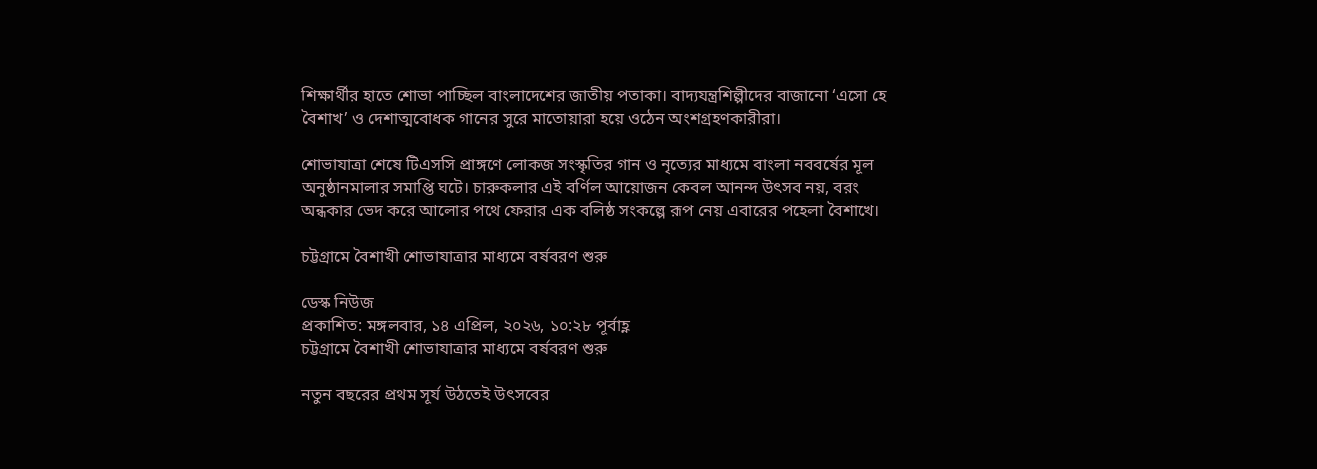শিক্ষার্থীর হাতে শোভা পাচ্ছিল বাংলাদেশের জাতীয় পতাকা। বাদ্যযন্ত্রশিল্পীদের বাজানো ‘এসো হে বৈশাখ’ ও দেশাত্মবোধক গানের সুরে মাতোয়ারা হয়ে ওঠেন অংশগ্রহণকারীরা।

শোভাযাত্রা শেষে টিএসসি প্রাঙ্গণে লোকজ সংস্কৃতির গান ও নৃত্যের মাধ্যমে বাংলা নববর্ষের মূল অনুষ্ঠানমালার সমাপ্তি ঘটে। চারুকলার এই বর্ণিল আয়োজন কেবল আনন্দ উৎসব নয়, বরং অন্ধকার ভেদ করে আলোর পথে ফেরার এক বলিষ্ঠ সংকল্পে রূপ নেয় এবারের পহেলা বৈশাখে।

চট্টগ্রামে বৈশাখী শোভাযাত্রার মাধ্যমে বর্ষবরণ শুরু

ডেস্ক নিউজ
প্রকাশিত: মঙ্গলবার, ১৪ এপ্রিল, ২০২৬, ১০:২৮ পূর্বাহ্ণ
চট্টগ্রামে বৈশাখী শোভাযাত্রার মাধ্যমে বর্ষবরণ শুরু

নতুন বছরের প্রথম সূর্য উঠতেই উৎসবের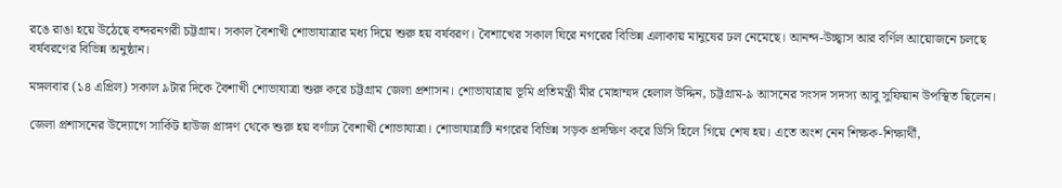রঙে রাঙা হয়ে উঠেছে বন্দরনগরী চট্টগ্রাম। সকাল বৈশাখী শোভাযাত্রার মধ্য দিয়ে শুরু হয় বর্ষবরণ। বৈশাখের সকাল ঘিরে নগরের বিভিন্ন এলাকায় মানুষের ঢল নেমেছে। আনন্দ-উচ্ছ্বাস আর বর্ণিল আয়োজনে চলছে বর্ষবরণের বিভিন্ন অনুষ্ঠান।

মঙ্গলবার (১৪ এপ্রিল) সকাল ৯টার দিকে বৈশাখী শোভাযাত্রা শুরু করে চট্টগ্রাম জেলা প্রশাসন। শোভাযাত্রায় ভূমি প্রতিমন্ত্রী মীর মোহাম্মদ হেলাল উদ্দিন, চট্টগ্রাম-৯ আসনের সংসদ সদস্য আবু সুফিয়ান উপস্থিত ছিলেন।

জেলা প্রশাসনের উদ্যোগে সার্কিট হাউজ প্রাঙ্গণ থেকে শুরু হয় বর্ণাঢ্য বৈশাখী শোভাযাত্রা। শোভাযাত্রাটি নগরের বিভিন্ন সড়ক প্রদক্ষিণ করে ডিসি হিলে গিয়ে শেষ হয়। এতে অংশ নেন শিক্ষক-শিক্ষার্থী,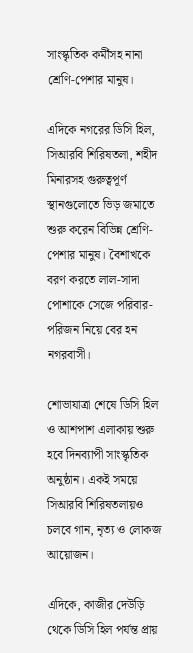সাংস্কৃতিক কর্মীসহ নানা শ্রেণি-পেশার মানুষ।

এদিকে নগরের ডিসি হিল, সিআরবি শিরিষতলা, শহীদ মিনারসহ গুরুত্বপূর্ণ স্থানগুলোতে ভিড় জমাতে শুরু করেন বিভিন্ন শ্রেণি-পেশার মানুষ। বৈশাখকে বরণ করতে লাল-সাদা পোশাকে সেজে পরিবার-পরিজন নিয়ে বের হন নগরবাসী।

শোভাযাত্রা শেষে ডিসি হিল ও আশপাশ এলাকায় শুরু হবে দিনব্যাপী সাংস্কৃতিক অনুষ্ঠান। একই সময়ে সিআরবি শিরিষতলায়ও চলবে গান, নৃত্য ও লোকজ আয়োজন।

এদিকে, কাজীর দেউড়ি থেকে ডিসি হিল পর্যন্ত প্রায়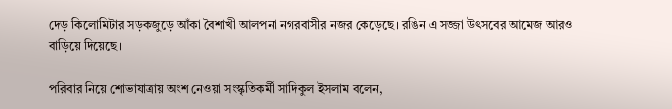দেড় কিলোমিটার সড়কজুড়ে আঁকা বৈশাখী আলপনা নগরবাসীর নজর কেড়েছে। রঙিন এ সজ্জা উৎসবের আমেজ আরও বাড়িয়ে দিয়েছে।

পরিবার নিয়ে শোভাযাত্রায় অংশ নেওয়া সংস্কৃতিকর্মী সাদিকুল ইসলাম বলেন,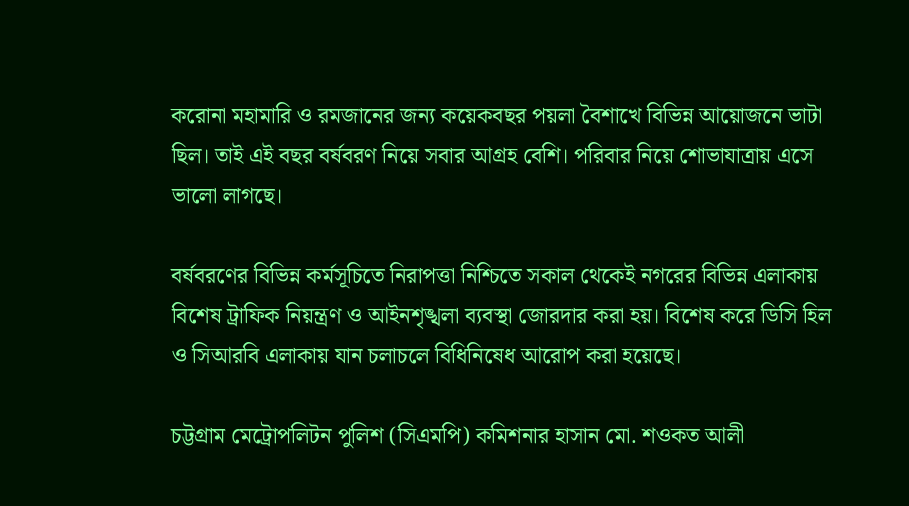করোনা মহামারি ও রমজানের জন্য কয়েকবছর পয়লা বৈশাখে বিভিন্ন আয়োজনে ভাটা ছিল। তাই এই বছর বর্ষবরণ নিয়ে সবার আগ্রহ বেশি। পরিবার নিয়ে শোভাযাত্রায় এসে ভালো লাগছে।

বর্ষবরণের বিভিন্ন কর্মসূচিতে নিরাপত্তা নিশ্চিতে সকাল থেকেই নগরের বিভিন্ন এলাকায় বিশেষ ট্রাফিক নিয়ন্ত্রণ ও আইনশৃঙ্খলা ব্যবস্থা জোরদার করা হয়। বিশেষ করে ডিসি হিল ও সিআরবি এলাকায় যান চলাচলে বিধিনিষেধ আরোপ করা হয়েছে।

চট্টগ্রাম মেট্রোপলিটন পুলিশ (সিএমপি) কমিশনার হাসান মো. শওকত আলী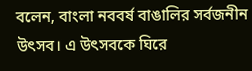বলেন, বাংলা নববর্ষ বাঙালির সর্বজনীন উৎসব। এ উৎসবকে ঘিরে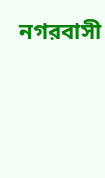নগরবাসী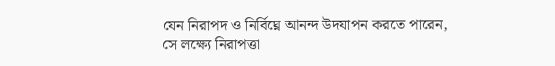যেন নিরাপদ ও নির্বিঘ্নে আনন্দ উদযাপন করতে পারেন, সে লক্ষ্যে নিরাপত্তা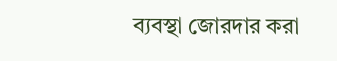ব্যবস্থা জোরদার করা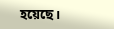হয়েছে।